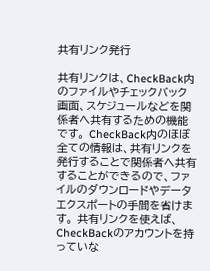共有リンク発行

共有リンクは、CheckBack内のファイルやチェックバック画面、スケジュールなどを関係者へ共有するための機能です。 CheckBack内のほぼ全ての情報は、共有リンクを発行することで関係者へ共有することができるので、ファイルのダウンロードやデータエクスポートの手間を省けます。 共有リンクを使えば、CheckBackのアカウントを持っていな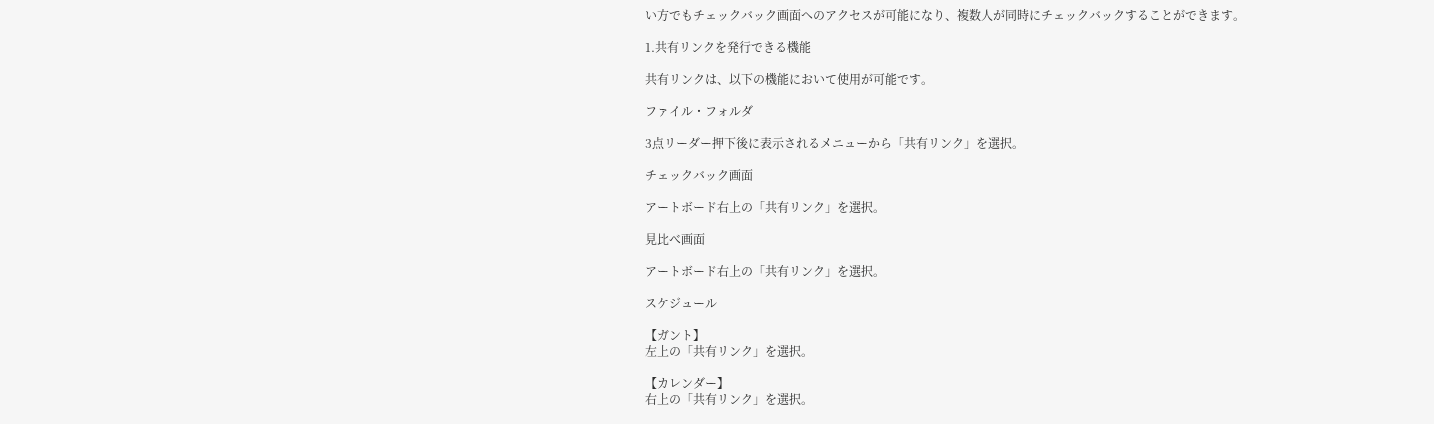い方でもチェックバック画面へのアクセスが可能になり、複数人が同時にチェックバックすることができます。

1.共有リンクを発行できる機能

共有リンクは、以下の機能において使用が可能です。

ファイル・フォルダ

3点リーダー押下後に表示されるメニューから「共有リンク」を選択。

チェックバック画面

アートボード右上の「共有リンク」を選択。

見比べ画面

アートボード右上の「共有リンク」を選択。

スケジュール

【ガント】
左上の「共有リンク」を選択。

【カレンダー】
右上の「共有リンク」を選択。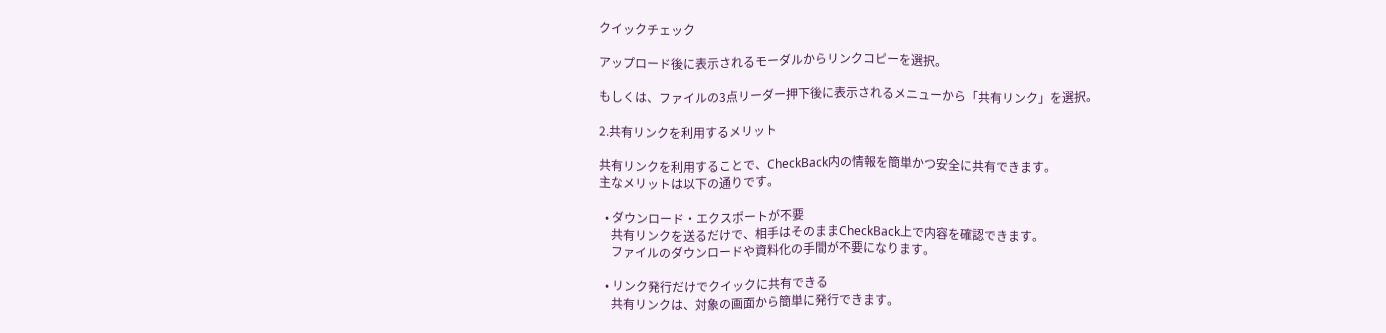クイックチェック

アップロード後に表示されるモーダルからリンクコピーを選択。

もしくは、ファイルの3点リーダー押下後に表示されるメニューから「共有リンク」を選択。

2.共有リンクを利用するメリット

共有リンクを利用することで、CheckBack内の情報を簡単かつ安全に共有できます。
主なメリットは以下の通りです。

  • ダウンロード・エクスポートが不要
    共有リンクを送るだけで、相手はそのままCheckBack上で内容を確認できます。
    ファイルのダウンロードや資料化の手間が不要になります。

  • リンク発行だけでクイックに共有できる
    共有リンクは、対象の画面から簡単に発行できます。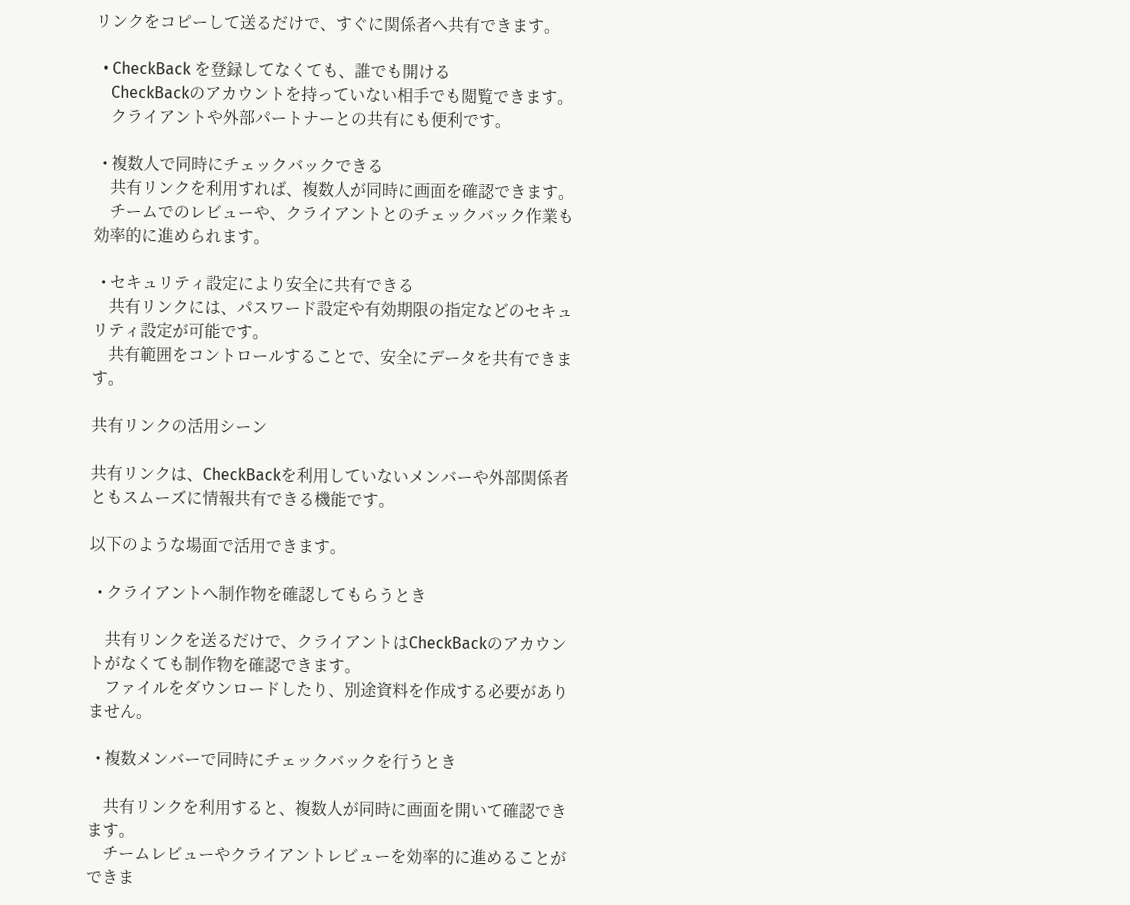リンクをコピーして送るだけで、すぐに関係者へ共有できます。

  • CheckBack を登録してなくても、誰でも開ける
    CheckBackのアカウントを持っていない相手でも閲覧できます。
    クライアントや外部パートナーとの共有にも便利です。

  • 複数人で同時にチェックバックできる
    共有リンクを利用すれば、複数人が同時に画面を確認できます。
    チームでのレビューや、クライアントとのチェックバック作業も効率的に進められます。

  • セキュリティ設定により安全に共有できる
    共有リンクには、パスワード設定や有効期限の指定などのセキュリティ設定が可能です。
    共有範囲をコントロールすることで、安全にデータを共有できます。

共有リンクの活用シーン

共有リンクは、CheckBackを利用していないメンバーや外部関係者ともスムーズに情報共有できる機能です。

以下のような場面で活用できます。

  • クライアントへ制作物を確認してもらうとき

    共有リンクを送るだけで、クライアントはCheckBackのアカウントがなくても制作物を確認できます。
    ファイルをダウンロードしたり、別途資料を作成する必要がありません。

  • 複数メンバーで同時にチェックバックを行うとき

    共有リンクを利用すると、複数人が同時に画面を開いて確認できます。
    チームレビューやクライアントレビューを効率的に進めることができま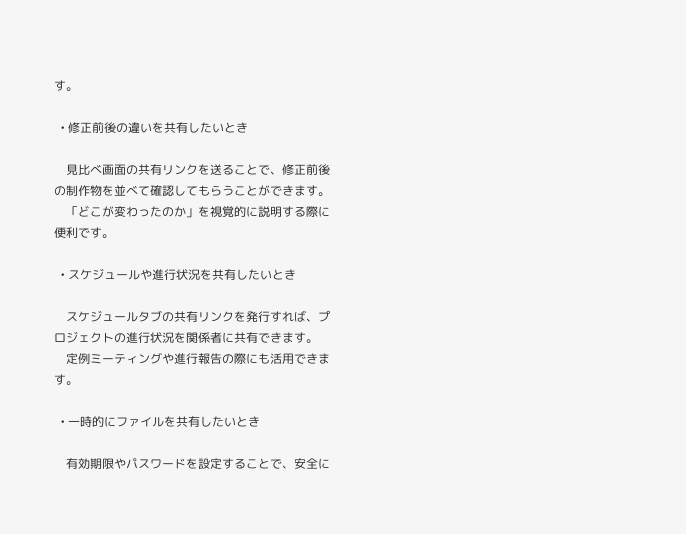す。

  • 修正前後の違いを共有したいとき

    見比べ画面の共有リンクを送ることで、修正前後の制作物を並べて確認してもらうことができます。
    「どこが変わったのか」を視覚的に説明する際に便利です。

  • スケジュールや進行状況を共有したいとき

    スケジュールタブの共有リンクを発行すれば、プロジェクトの進行状況を関係者に共有できます。
    定例ミーティングや進行報告の際にも活用できます。

  • 一時的にファイルを共有したいとき

    有効期限やパスワードを設定することで、安全に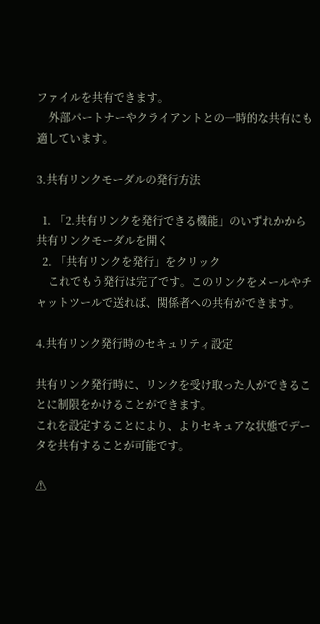ファイルを共有できます。
    外部パートナーやクライアントとの一時的な共有にも適しています。

3.共有リンクモーダルの発行方法

  1. 「2.共有リンクを発行できる機能」のいずれかから共有リンクモーダルを開く
  2. 「共有リンクを発行」をクリック
    これでもう発行は完了です。このリンクをメールやチャットツールで送れば、関係者への共有ができます。

4.共有リンク発行時のセキュリティ設定

共有リンク発行時に、リンクを受け取った人ができることに制限をかけることができます。
これを設定することにより、よりセキュアな状態でデータを共有することが可能です。

⚠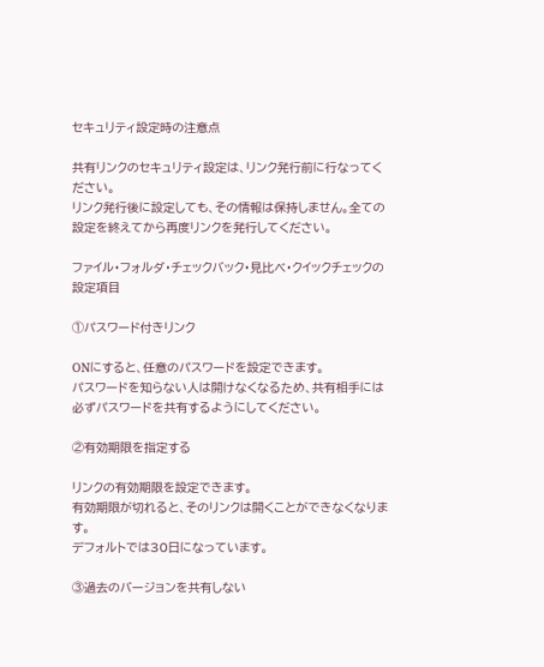セキュリティ設定時の注意点

共有リンクのセキュリティ設定は、リンク発行前に行なってください。
リンク発行後に設定しても、その情報は保持しません。全ての設定を終えてから再度リンクを発行してください。

ファイル・フォルダ・チェックバック・見比べ・クイックチェックの設定項目

①パスワード付きリンク

ONにすると、任意のパスワードを設定できます。
パスワードを知らない人は開けなくなるため、共有相手には必ずパスワードを共有するようにしてください。

②有効期限を指定する

リンクの有効期限を設定できます。
有効期限が切れると、そのリンクは開くことができなくなります。
デフォルトでは30日になっています。

③過去のバージョンを共有しない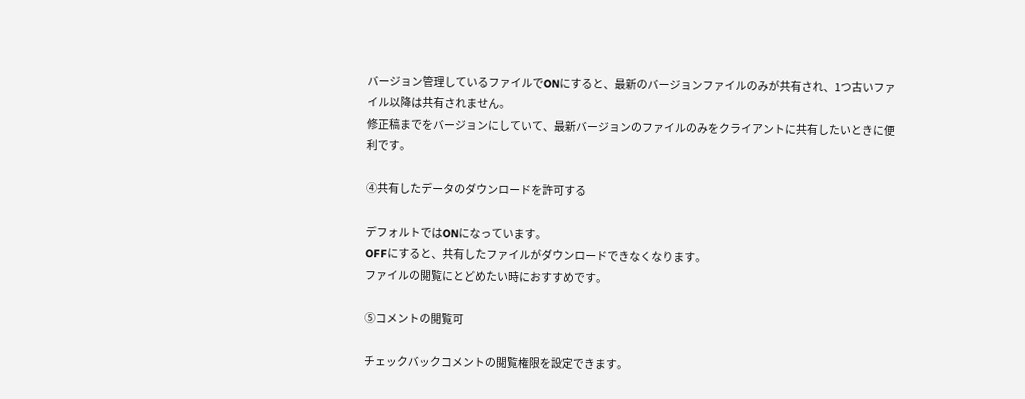バージョン管理しているファイルでONにすると、最新のバージョンファイルのみが共有され、1つ古いファイル以降は共有されません。
修正稿までをバージョンにしていて、最新バージョンのファイルのみをクライアントに共有したいときに便利です。

④共有したデータのダウンロードを許可する

デフォルトではONになっています。
OFFにすると、共有したファイルがダウンロードできなくなります。
ファイルの閲覧にとどめたい時におすすめです。

⑤コメントの閲覧可

チェックバックコメントの閲覧権限を設定できます。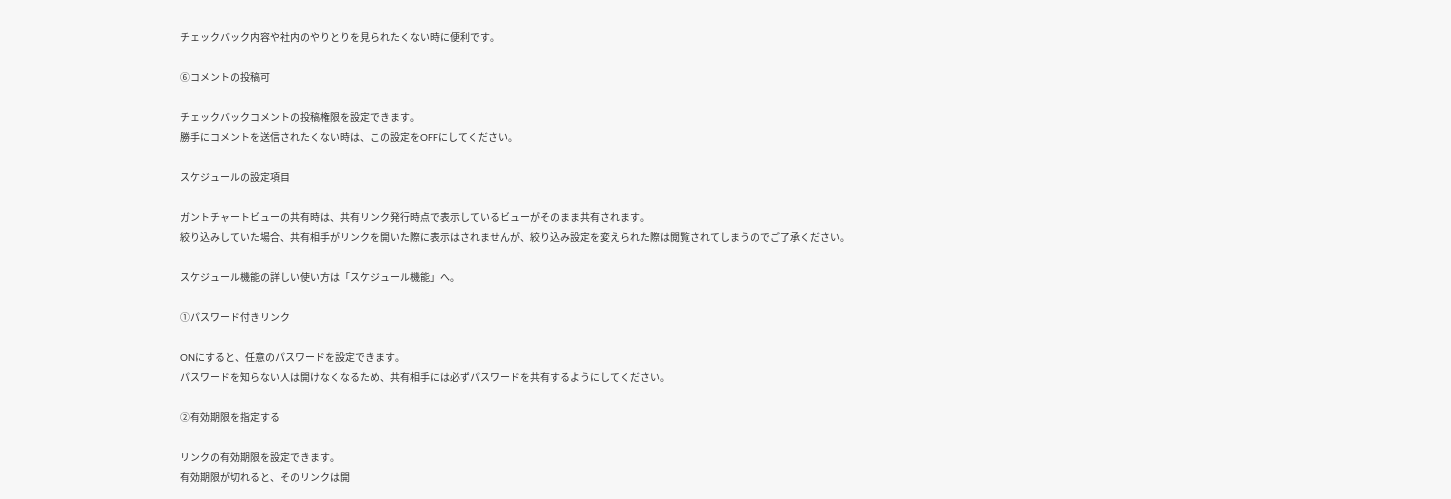チェックバック内容や社内のやりとりを見られたくない時に便利です。

⑥コメントの投稿可

チェックバックコメントの投稿権限を設定できます。
勝手にコメントを送信されたくない時は、この設定をOFFにしてください。

スケジュールの設定項目

ガントチャートビューの共有時は、共有リンク発行時点で表示しているビューがそのまま共有されます。
絞り込みしていた場合、共有相手がリンクを開いた際に表示はされませんが、絞り込み設定を変えられた際は閲覧されてしまうのでご了承ください。

スケジュール機能の詳しい使い方は「スケジュール機能」へ。

①パスワード付きリンク

ONにすると、任意のパスワードを設定できます。
パスワードを知らない人は開けなくなるため、共有相手には必ずパスワードを共有するようにしてください。

②有効期限を指定する

リンクの有効期限を設定できます。
有効期限が切れると、そのリンクは開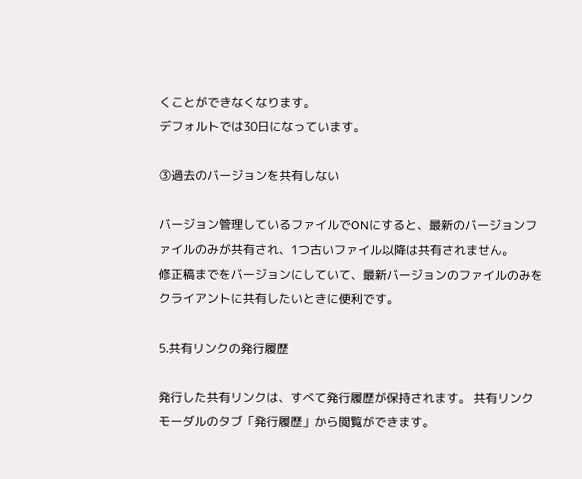くことができなくなります。
デフォルトでは30日になっています。

③過去のバージョンを共有しない

バージョン管理しているファイルでONにすると、最新のバージョンファイルのみが共有され、1つ古いファイル以降は共有されません。
修正稿までをバージョンにしていて、最新バージョンのファイルのみをクライアントに共有したいときに便利です。

5.共有リンクの発行履歴

発行した共有リンクは、すべて発行履歴が保持されます。 共有リンクモーダルのタブ「発行履歴」から閲覧ができます。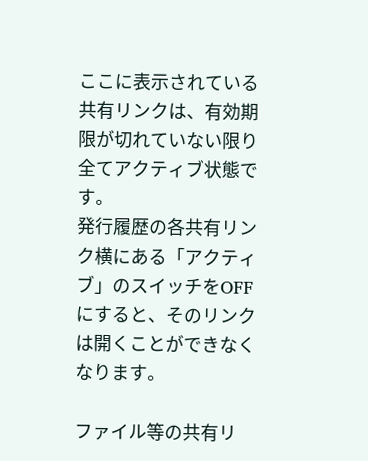ここに表示されている共有リンクは、有効期限が切れていない限り全てアクティブ状態です。
発行履歴の各共有リンク横にある「アクティブ」のスイッチをOFFにすると、そのリンクは開くことができなくなります。

ファイル等の共有リ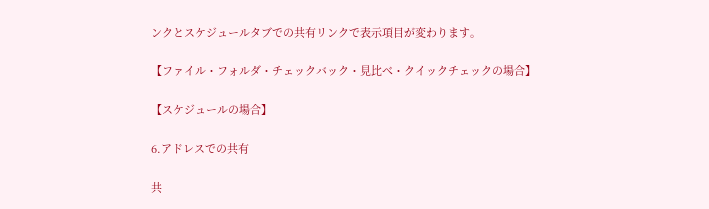ンクとスケジュールタブでの共有リンクで表示項目が変わります。

【ファイル・フォルダ・チェックバック・見比べ・クイックチェックの場合】

【スケジュールの場合】

6.アドレスでの共有

共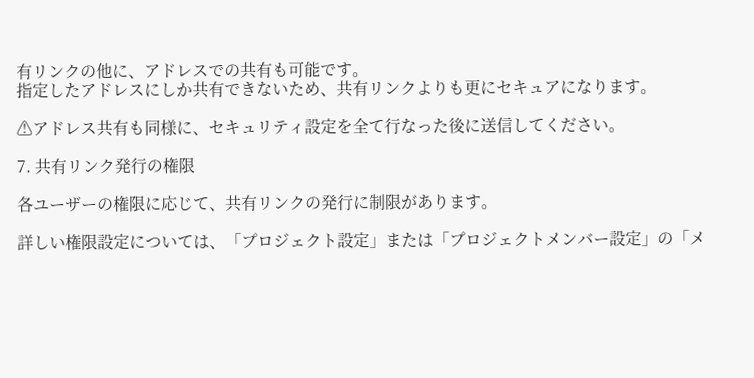有リンクの他に、アドレスでの共有も可能です。
指定したアドレスにしか共有できないため、共有リンクよりも更にセキュアになります。

⚠アドレス共有も同様に、セキュリティ設定を全て行なった後に送信してください。

7. 共有リンク発行の権限

各ユーザーの権限に応じて、共有リンクの発行に制限があります。

詳しい権限設定については、「プロジェクト設定」または「プロジェクトメンバー設定」の「メ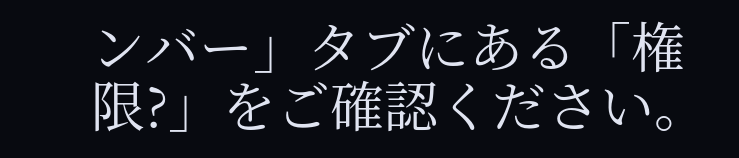ンバー」タブにある「権限?」をご確認ください。